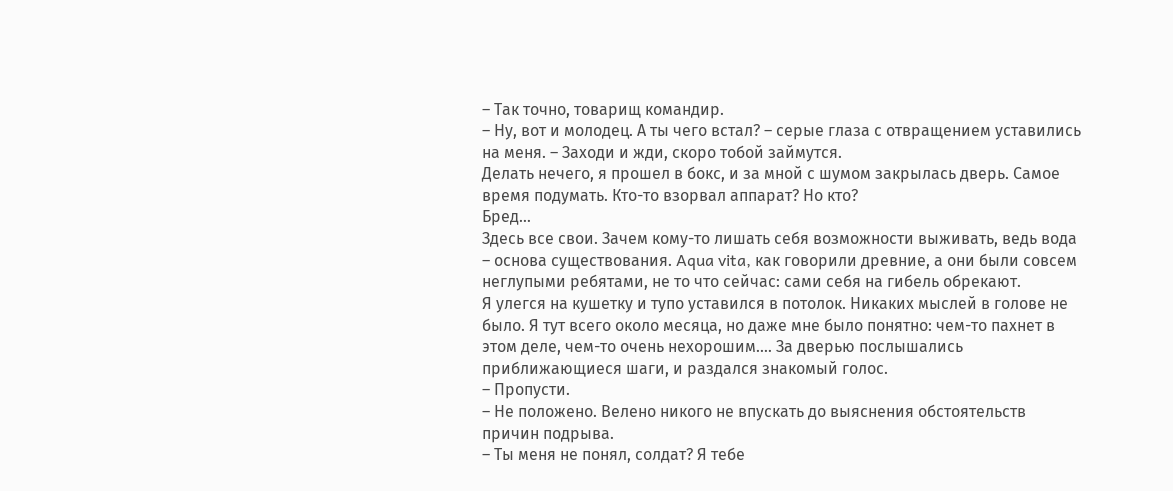– Так точно, товарищ командир.
– Ну, вот и молодец. А ты чего встал? – серые глаза с отвращением уставились на меня. – Заходи и жди, скоро тобой займутся.
Делать нечего, я прошел в бокс, и за мной с шумом закрылась дверь. Самое время подумать. Кто-то взорвал аппарат? Но кто?
Бред…
Здесь все свои. Зачем кому-то лишать себя возможности выживать, ведь вода – основа существования. Aqua vita, как говорили древние, а они были совсем неглупыми ребятами, не то что сейчас: сами себя на гибель обрекают.
Я улегся на кушетку и тупо уставился в потолок. Никаких мыслей в голове не было. Я тут всего около месяца, но даже мне было понятно: чем-то пахнет в этом деле, чем-то очень нехорошим.… За дверью послышались приближающиеся шаги, и раздался знакомый голос.
– Пропусти.
– Не положено. Велено никого не впускать до выяснения обстоятельств причин подрыва.
– Ты меня не понял, солдат? Я тебе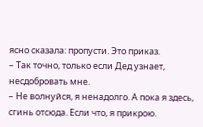ясно сказала: пропусти. Это приказ.
– Так точно, только если Дед узнает, несдобровать мне.
– Не волнуйся, я ненадолго. А пока я здесь, сгинь отсюда. Если что, я прикрою.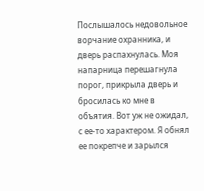Послышалось недовольное ворчание охранника, и дверь распахнулась. Моя напарница перешагнула порог, прикрыла дверь и бросилась ко мне в объятия. Вот уж не ожидал, с ее-то характером. Я обнял ее покрепче и зарылся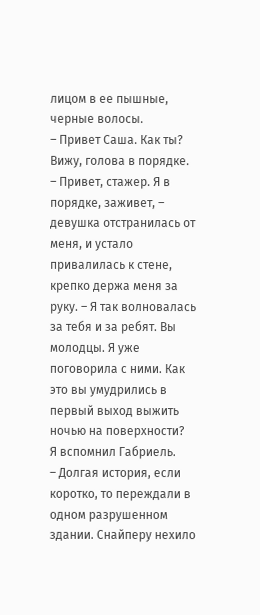лицом в ее пышные, черные волосы.
– Привет Саша. Как ты? Вижу, голова в порядке.
– Привет, стажер. Я в порядке, заживет, – девушка отстранилась от меня, и устало привалилась к стене, крепко держа меня за руку. – Я так волновалась за тебя и за ребят. Вы молодцы. Я уже поговорила с ними. Как это вы умудрились в первый выход выжить ночью на поверхности?
Я вспомнил Габриель.
– Долгая история, если коротко, то переждали в одном разрушенном здании. Снайперу нехило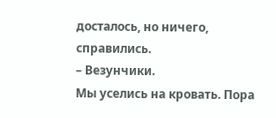досталось, но ничего, справились.
– Везунчики.
Мы уселись на кровать. Пора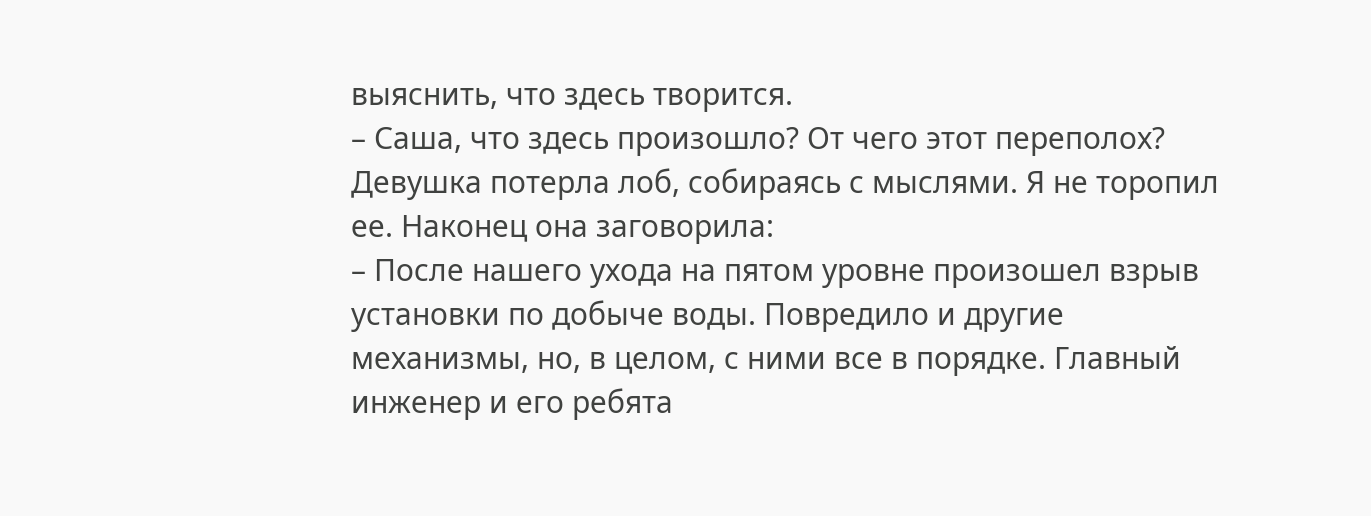выяснить, что здесь творится.
– Саша, что здесь произошло? От чего этот переполох?
Девушка потерла лоб, собираясь с мыслями. Я не торопил ее. Наконец она заговорила:
– После нашего ухода на пятом уровне произошел взрыв установки по добыче воды. Повредило и другие механизмы, но, в целом, с ними все в порядке. Главный инженер и его ребята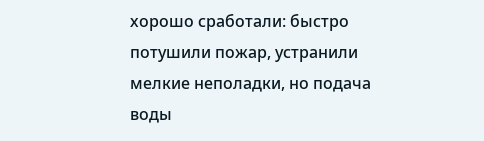хорошо сработали: быстро потушили пожар, устранили мелкие неполадки, но подача воды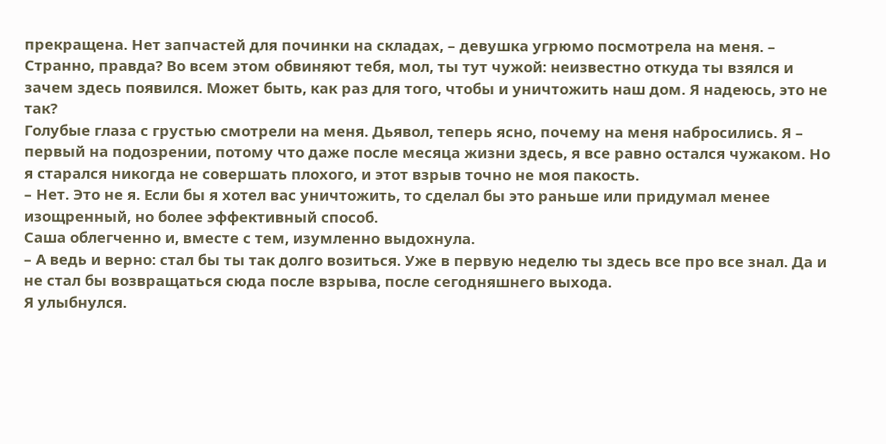прекращена. Нет запчастей для починки на складах, – девушка угрюмо посмотрела на меня. – Странно, правда? Во всем этом обвиняют тебя, мол, ты тут чужой: неизвестно откуда ты взялся и зачем здесь появился. Может быть, как раз для того, чтобы и уничтожить наш дом. Я надеюсь, это не так?
Голубые глаза с грустью смотрели на меня. Дьявол, теперь ясно, почему на меня набросились. Я – первый на подозрении, потому что даже после месяца жизни здесь, я все равно остался чужаком. Но я старался никогда не совершать плохого, и этот взрыв точно не моя пакость.
– Нет. Это не я. Если бы я хотел вас уничтожить, то сделал бы это раньше или придумал менее изощренный, но более эффективный способ.
Саша облегченно и, вместе с тем, изумленно выдохнула.
– А ведь и верно: стал бы ты так долго возиться. Уже в первую неделю ты здесь все про все знал. Да и не стал бы возвращаться сюда после взрыва, после сегодняшнего выхода.
Я улыбнулся.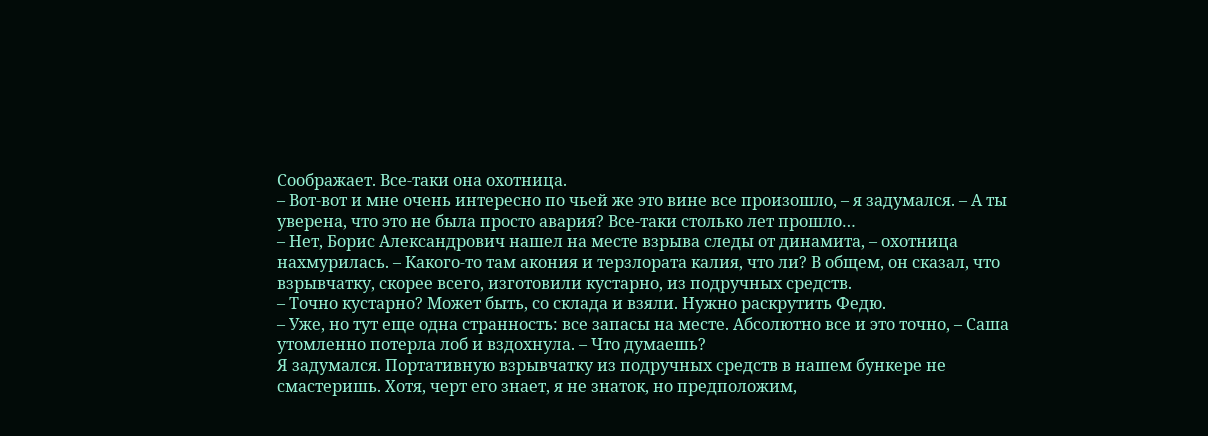Соображает. Все-таки она охотница.
– Вот-вот и мне очень интересно по чьей же это вине все произошло, – я задумался. – А ты уверена, что это не была просто авария? Все-таки столько лет прошло…
– Нет, Борис Александрович нашел на месте взрыва следы от динамита, – охотница нахмурилась. – Какого-то там акония и терзлората калия, что ли? В общем, он сказал, что взрывчатку, скорее всего, изготовили кустарно, из подручных средств.
– Точно кустарно? Может быть, со склада и взяли. Нужно раскрутить Федю.
– Уже, но тут еще одна странность: все запасы на месте. Абсолютно все и это точно, – Саша утомленно потерла лоб и вздохнула. – Что думаешь?
Я задумался. Портативную взрывчатку из подручных средств в нашем бункере не смастеришь. Хотя, черт его знает, я не знаток, но предположим,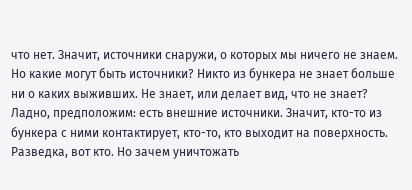что нет. Значит, источники снаружи, о которых мы ничего не знаем. Но какие могут быть источники? Никто из бункера не знает больше ни о каких выживших. Не знает, или делает вид, что не знает? Ладно, предположим: есть внешние источники. Значит, кто-то из бункера с ними контактирует, кто-то, кто выходит на поверхность. Разведка, вот кто. Но зачем уничтожать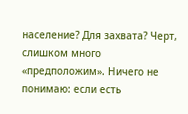население? Для захвата? Черт, слишком много «предположим». Ничего не понимаю: если есть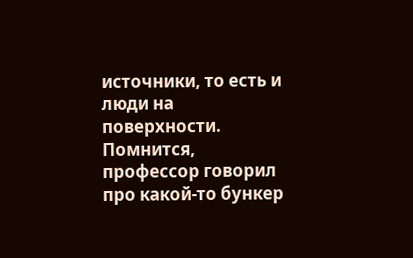источники, то есть и люди на поверхности. Помнится, профессор говорил про какой-то бункер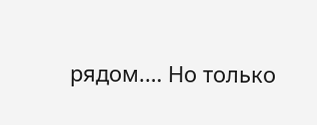рядом.… Но только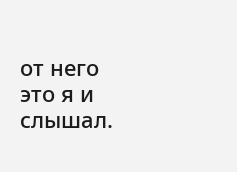от него это я и слышал.